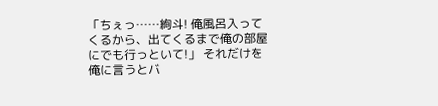「ちぇっ……絢斗! 俺風呂入ってくるから、出てくるまで俺の部屋にでも行っといて!」 それだけを俺に言うとバ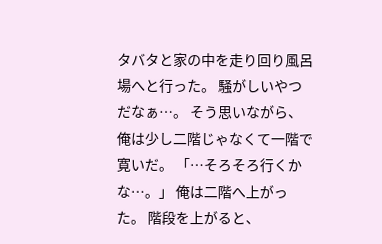タバタと家の中を走り回り風呂場へと行った。 騒がしいやつだなぁ…。 そう思いながら、俺は少し二階じゃなくて一階で寛いだ。 「…そろそろ行くかな…。」 俺は二階へ上がった。 階段を上がると、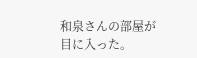和泉さんの部屋が目に入った。